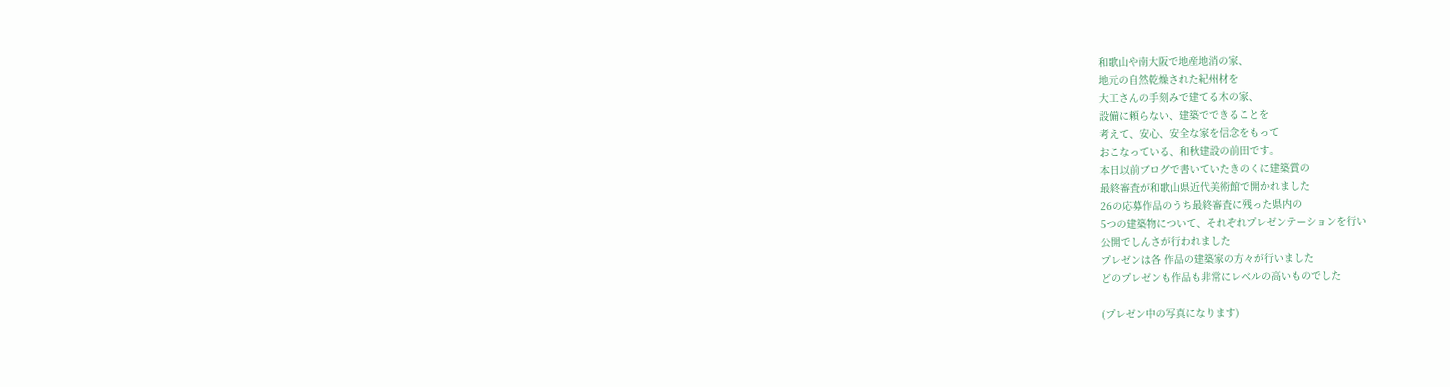和歌山や南大阪で地産地消の家、
地元の自然乾燥された紀州材を
大工さんの手刻みで建てる木の家、
設備に頼らない、建築でできることを
考えて、安心、安全な家を信念をもって
おこなっている、和秋建設の前田です。
本日以前ブログで書いていたきのくに建築賞の
最終審査が和歌山県近代美術館で開かれました
26の応募作品のうち最終審査に残った県内の
5つの建築物について、それぞれプレゼンテーションを行い
公開でしんさが行われました
プレゼンは各 作品の建築家の方々が行いました
どのプレゼンも作品も非常にレベルの高いものでした

(プレゼン中の写真になります)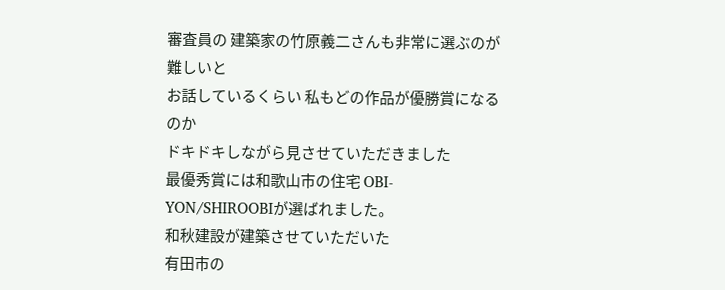審査員の 建築家の竹原義二さんも非常に選ぶのが難しいと
お話しているくらい 私もどの作品が優勝賞になるのか
ドキドキしながら見させていただきました
最優秀賞には和歌山市の住宅 OBI-YON/SHIROOBIが選ばれました。
和秋建設が建築させていただいた
有田市の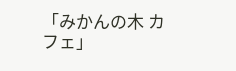「みかんの木 カフェ」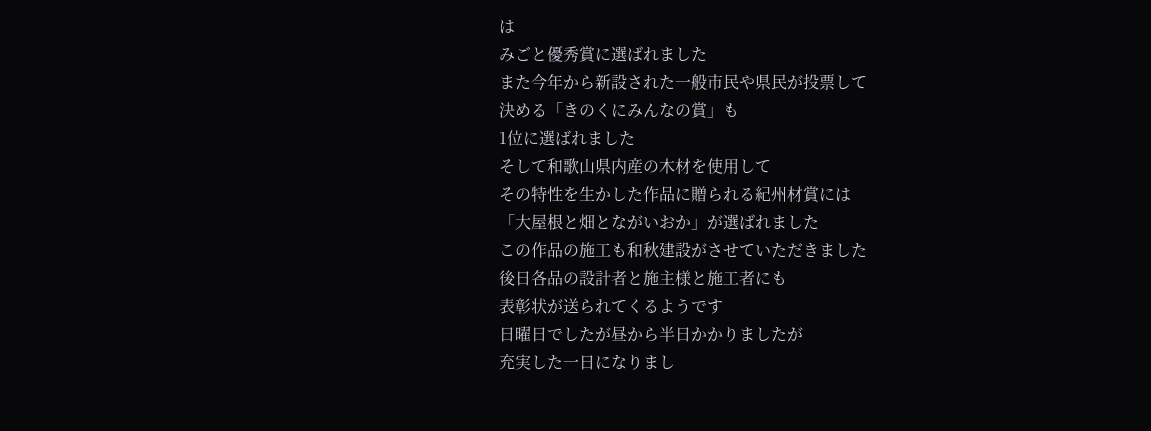は
みごと優秀賞に選ばれました
また今年から新設された一般市民や県民が投票して
決める「きのくにみんなの賞」も
1位に選ばれました
そして和歌山県内産の木材を使用して
その特性を生かした作品に贈られる紀州材賞には
「大屋根と畑とながいおか」が選ばれました
この作品の施工も和秋建設がさせていただきました
後日各品の設計者と施主様と施工者にも
表彰状が送られてくるようです
日曜日でしたが昼から半日かかりましたが
充実した一日になりまし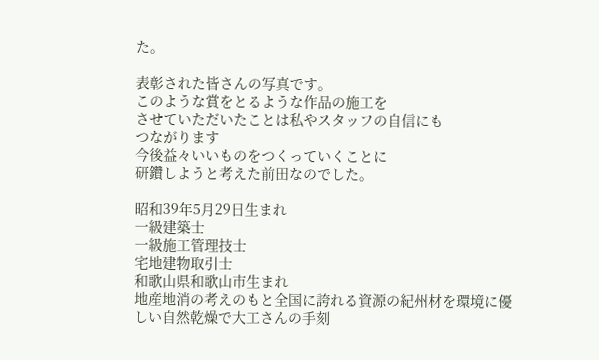た。

表彰された皆さんの写真です。
このような賞をとるような作品の施工を
させていただいたことは私やスタッフの自信にも
つながります
今後益々いいものをつくっていくことに
研鑽しようと考えた前田なのでした。

昭和39年5月29日生まれ
一級建築士
一級施工管理技士
宅地建物取引士
和歌山県和歌山市生まれ
地産地消の考えのもと全国に誇れる資源の紀州材を環境に優しい自然乾燥で大工さんの手刻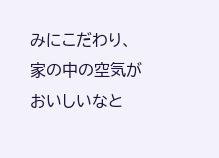みにこだわり、家の中の空気がおいしいなと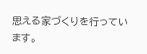思える家づくりを行っています。